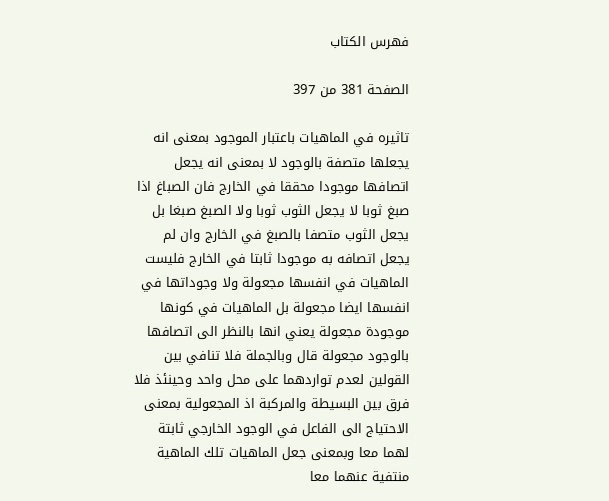فهرس الكتاب

الصفحة 381 من 397

تاثيره في الماهيات باعتبار الموجود بمعنى انه يجعلها متصفة بالوجود لا بمعنى انه يجعل اتصافها موجودا محققا في الخارج فان الصباغ اذا صبغ ثوبا لا يجعل الثوب ثوبا ولا الصبغ صبغا بل يجعل الثوب متصفا بالصبغ في الخارج وان لم يجعل اتصافه به موجودا ثابتا في الخارج فليست الماهيات في انفسها مجعولة ولا وجوداتها في انفسها ايضا مجعولة بل الماهيات في كونها موجودة مجعولة يعني انها بالنظر الى اتصافها بالوجود مجعولة قال وبالجملة فلا تنافي بين القولين لعدم تواردهما على محل واحد وحينئذ فلا فرق بين البسيطة والمركبة اذ المجعولية بمعنى الاحتياج الى الفاعل في الوجود الخارجي ثابتة لهما معا وبمعنى جعل الماهيات تلك الماهية منتفية عنهما معا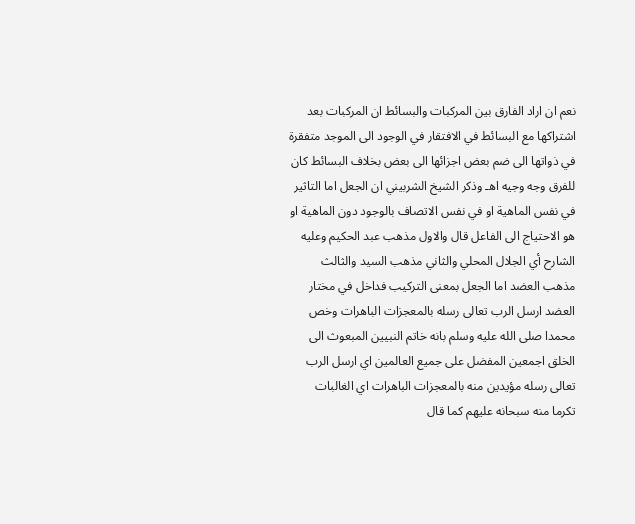نعم ان اراد الفارق بين المركبات والبسائط ان المركبات بعد اشتراكها مع البسائط في الافتقار في الوجود الى الموجد متفقرة في ذواتها الى ضم بعض اجزائها الى بعض بخلاف البسائط كان للفرق وجه وجيه اهـ وذكر الشيخ الشربيني ان الجعل اما التاثير في نفس الماهية او في نفس الاتصاف بالوجود دون الماهية او هو الاحتياج الى الفاعل قال والاول مذهب عبد الحكيم وعليه الشارح أي الجلال المحلي والثاني مذهب السيد والثالث مذهب العضد اما الجعل بمعنى التركيب فداخل في مختار العضد ارسل الرب تعالى رسله بالمعجزات الباهرات وخص محمدا صلى الله عليه وسلم بانه خاتم النبيين المبعوث الى الخلق اجمعين المفضل على جميع العالمين اي ارسل الرب تعالى رسله مؤيدين منه بالمعجزات الباهرات اي الغالبات تكرما منه سبحانه عليهم كما قال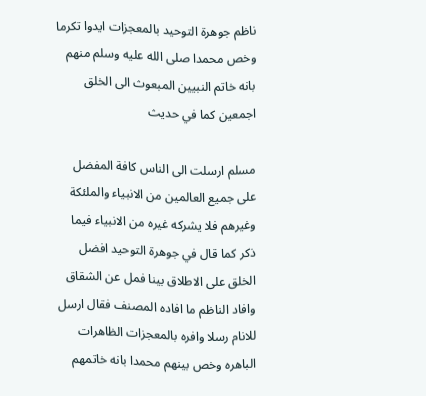ناظم جوهرة التوحيد بالمعجزات ايدوا تكرما وخص محمدا صلى الله عليه وسلم منهم بانه خاتم النبيين المبعوث الى الخلق اجمعين كما في حديث

مسلم ارسلت الى الناس كافة المفضل على جميع العالمين من الانبياء والملئكة وغيرهم فلا يشركه غيره من الانبياء فيما ذكر كما قال في جوهرة التوحيد افضل الخلق على الاطلاق بينا فمل عن الشقاق وافاد الناظم ما افاده المصنف فقال ارسل للانام رسلا وافره بالمعجزات الظاهرات الباهره وخص بينهم محمدا بانه خاتمهم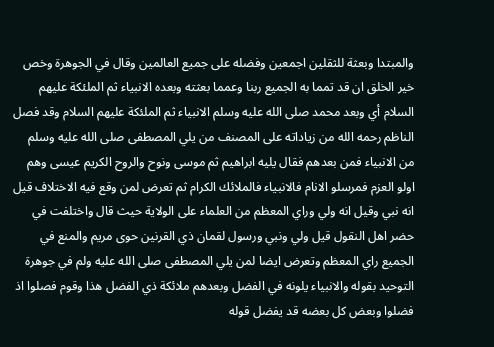والمبتدا وبعثة للثقلين اجمعين وفضله على جميع العالمين وقال في الجوهرة وخص خير الخلق ان قد تمما به الجميع ربنا وعمما بعثته وبعده الانبياء ثم الملئكة عليهم السلام أي وبعد محمد صلى الله عليه وسلم الانبياء ثم الملئكة عليهم السلام وقد فصل الناظم رحمه الله من زياداته على المصنف من يلي المصطفى صلى الله عليه وسلم من الانبياء فمن بعدهم فقال يليه ابراهيم ثم موسى ونوح والروح الكريم عيسى وهم اولو العزم فمرسلو الانام فالانبياء فالملائك الكرام ثم تعرض لمن وقع فيه الاختلاف قيل انه نبي وقيل انه ولي وراي المعظم من العلماء على الولاية حيث قال واختلفت في حضر اهل النقول قيل ولي ونبي ورسول لقمان ذي القرنين حوى مريم والمنع في الجميع راي المعظم وتعرض ايضا لمن يلي المصطفى صلى الله عليه ولم في جوهرة التوحيد بقوله والانبياء يلونه في الفضل وبعدهم ملائكة ذي الفضل هذا وقوم فصلوا اذ فضلوا وبعض كل بعضه قد يفضل قوله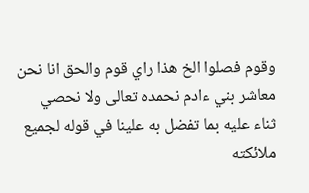وقوم فصلوا الخ هذا راي قوم والحق انا نحن معاشر بني ءادم نحمده تعالى ولا نحصي ثناء عليه بما تفضل به علينا في قوله لجميع ملائكته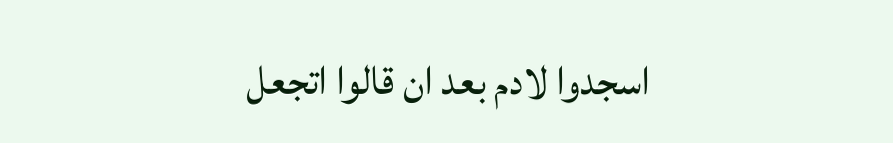اسجدوا لادم بعد ان قالوا اتجعل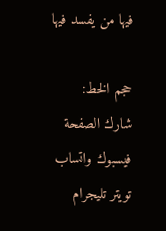فيها من يفسد فيها

حجم الخط:
شارك الصفحة
فيسبوك واتساب تويتر تليجرام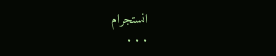انستجرام
. . .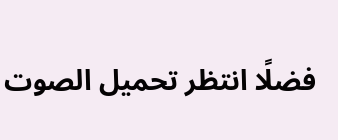فضلًا انتظر تحميل الصوت